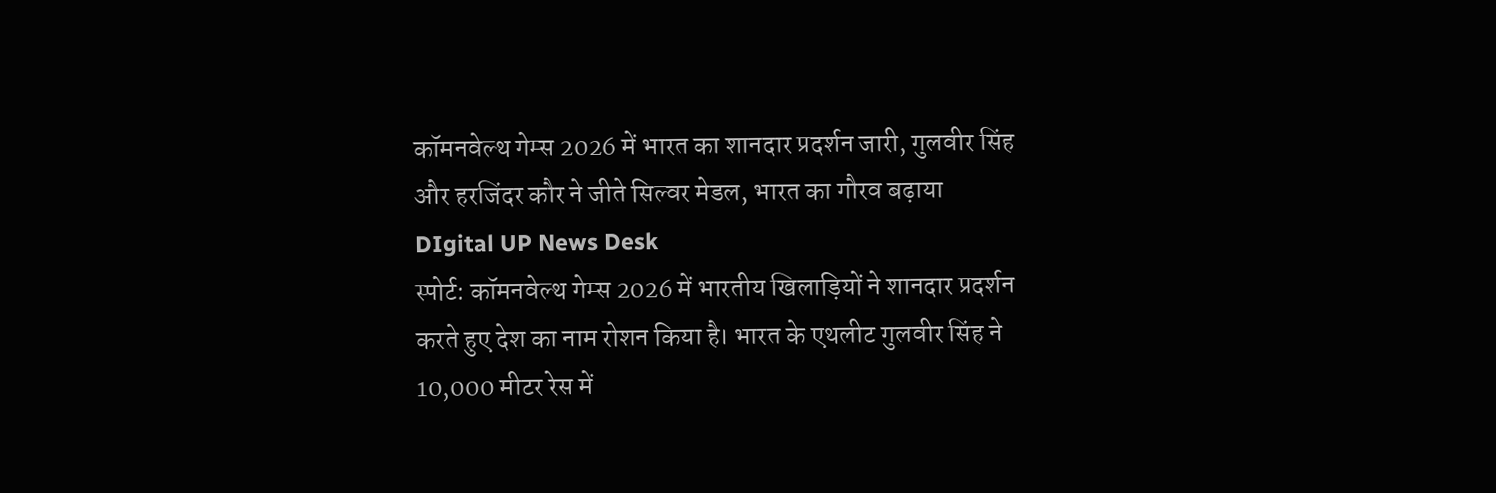कॉमनवेल्थ गेम्स 2026 में भारत का शानदार प्रदर्शन जारी, गुलवीर सिंह और हरजिंदर कौर ने जीते सिल्वर मेडल, भारत का गौरव बढ़ाया
DIgital UP News Desk
स्पोर्ट: कॉमनवेल्थ गेम्स 2026 में भारतीय खिलाड़ियों ने शानदार प्रदर्शन करते हुए देश का नाम रोशन किया है। भारत के एथलीट गुलवीर सिंह ने 10,000 मीटर रेस में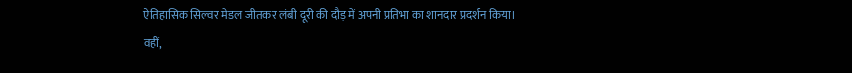ऐतिहासिक सिल्वर मेडल जीतकर लंबी दूरी की दौड़ में अपनी प्रतिभा का शानदार प्रदर्शन किया।
वहीं,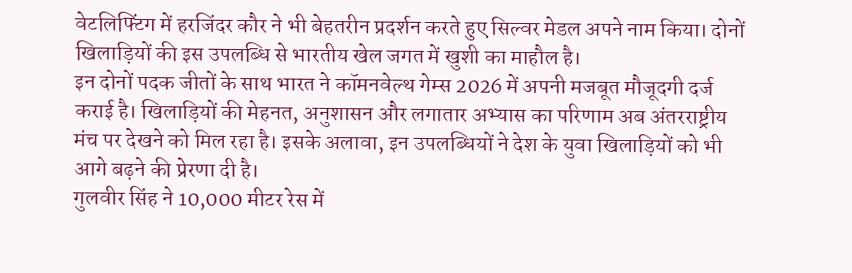वेटलिफ्टिंग में हरजिंदर कौर ने भी बेहतरीन प्रदर्शन करते हुए सिल्वर मेडल अपने नाम किया। दोनों खिलाड़ियों की इस उपलब्धि से भारतीय खेल जगत में खुशी का माहौल है।
इन दोनों पदक जीतों के साथ भारत ने कॉमनवेल्थ गेम्स 2026 में अपनी मजबूत मौजूदगी दर्ज कराई है। खिलाड़ियों की मेहनत, अनुशासन और लगातार अभ्यास का परिणाम अब अंतरराष्ट्रीय मंच पर देखने को मिल रहा है। इसके अलावा, इन उपलब्धियों ने देश के युवा खिलाड़ियों को भी आगे बढ़ने की प्रेरणा दी है।
गुलवीर सिंह ने 10,000 मीटर रेस में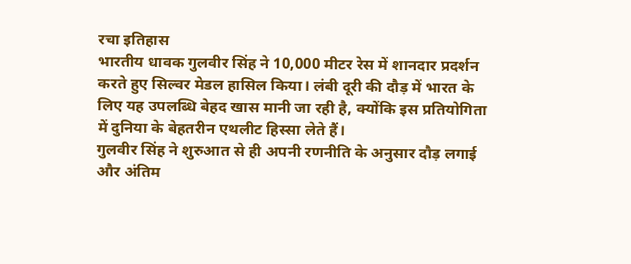रचा इतिहास
भारतीय धावक गुलवीर सिंह ने 10,000 मीटर रेस में शानदार प्रदर्शन करते हुए सिल्वर मेडल हासिल किया। लंबी दूरी की दौड़ में भारत के लिए यह उपलब्धि बेहद खास मानी जा रही है, क्योंकि इस प्रतियोगिता में दुनिया के बेहतरीन एथलीट हिस्सा लेते हैं।
गुलवीर सिंह ने शुरुआत से ही अपनी रणनीति के अनुसार दौड़ लगाई और अंतिम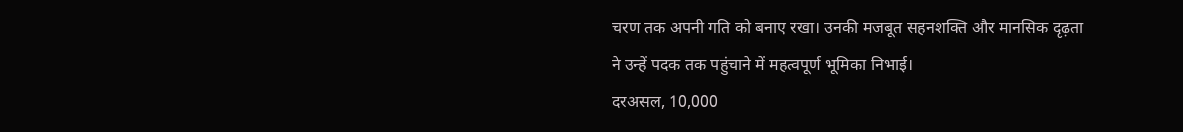चरण तक अपनी गति को बनाए रखा। उनकी मजबूत सहनशक्ति और मानसिक दृढ़ता ने उन्हें पदक तक पहुंचाने में महत्वपूर्ण भूमिका निभाई।
दरअसल, 10,000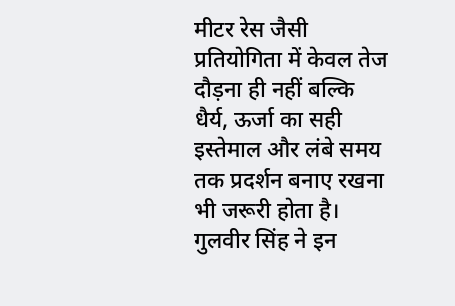मीटर रेस जैसी प्रतियोगिता में केवल तेज दौड़ना ही नहीं बल्कि धैर्य, ऊर्जा का सही इस्तेमाल और लंबे समय तक प्रदर्शन बनाए रखना भी जरूरी होता है। गुलवीर सिंह ने इन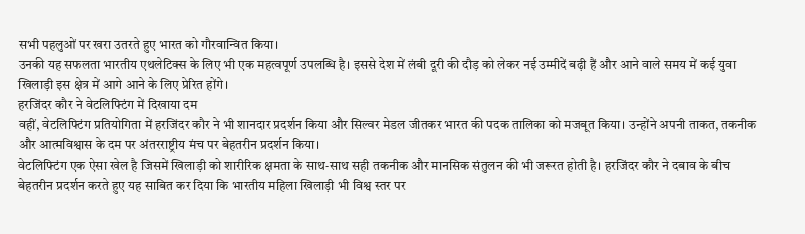सभी पहलुओं पर खरा उतरते हुए भारत को गौरवान्वित किया।
उनकी यह सफलता भारतीय एथलेटिक्स के लिए भी एक महत्वपूर्ण उपलब्धि है। इससे देश में लंबी दूरी की दौड़ को लेकर नई उम्मीदें बढ़ी हैं और आने वाले समय में कई युवा खिलाड़ी इस क्षेत्र में आगे आने के लिए प्रेरित होंगे।
हरजिंदर कौर ने वेटलिफ्टिंग में दिखाया दम
वहीं, वेटलिफ्टिंग प्रतियोगिता में हरजिंदर कौर ने भी शानदार प्रदर्शन किया और सिल्वर मेडल जीतकर भारत की पदक तालिका को मजबूत किया। उन्होंने अपनी ताकत, तकनीक और आत्मविश्वास के दम पर अंतरराष्ट्रीय मंच पर बेहतरीन प्रदर्शन किया।
वेटलिफ्टिंग एक ऐसा खेल है जिसमें खिलाड़ी को शारीरिक क्षमता के साथ-साथ सही तकनीक और मानसिक संतुलन की भी जरूरत होती है। हरजिंदर कौर ने दबाव के बीच बेहतरीन प्रदर्शन करते हुए यह साबित कर दिया कि भारतीय महिला खिलाड़ी भी विश्व स्तर पर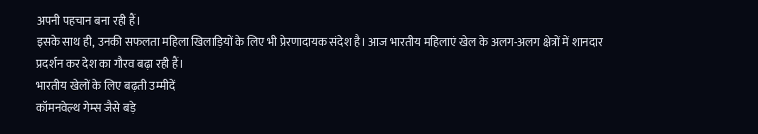अपनी पहचान बना रही हैं।
इसके साथ ही, उनकी सफलता महिला खिलाड़ियों के लिए भी प्रेरणादायक संदेश है। आज भारतीय महिलाएं खेल के अलग-अलग क्षेत्रों में शानदार प्रदर्शन कर देश का गौरव बढ़ा रही हैं।
भारतीय खेलों के लिए बढ़ती उम्मीदें
कॉमनवेल्थ गेम्स जैसे बड़े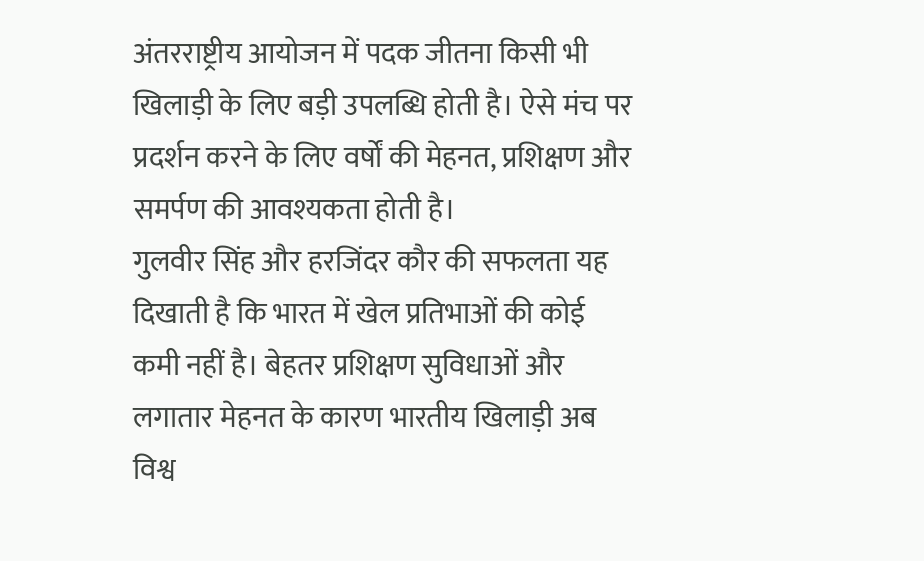अंतरराष्ट्रीय आयोजन में पदक जीतना किसी भी खिलाड़ी के लिए बड़ी उपलब्धि होती है। ऐसे मंच पर प्रदर्शन करने के लिए वर्षों की मेहनत, प्रशिक्षण और समर्पण की आवश्यकता होती है।
गुलवीर सिंह और हरजिंदर कौर की सफलता यह दिखाती है कि भारत में खेल प्रतिभाओं की कोई कमी नहीं है। बेहतर प्रशिक्षण सुविधाओं और लगातार मेहनत के कारण भारतीय खिलाड़ी अब विश्व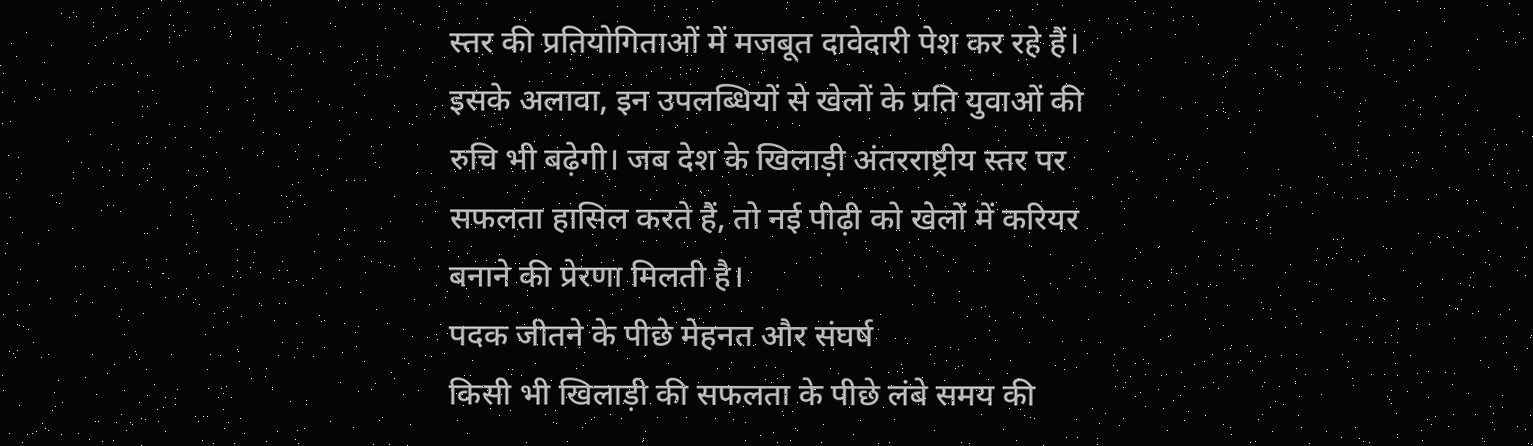स्तर की प्रतियोगिताओं में मजबूत दावेदारी पेश कर रहे हैं।
इसके अलावा, इन उपलब्धियों से खेलों के प्रति युवाओं की रुचि भी बढ़ेगी। जब देश के खिलाड़ी अंतरराष्ट्रीय स्तर पर सफलता हासिल करते हैं, तो नई पीढ़ी को खेलों में करियर बनाने की प्रेरणा मिलती है।
पदक जीतने के पीछे मेहनत और संघर्ष
किसी भी खिलाड़ी की सफलता के पीछे लंबे समय की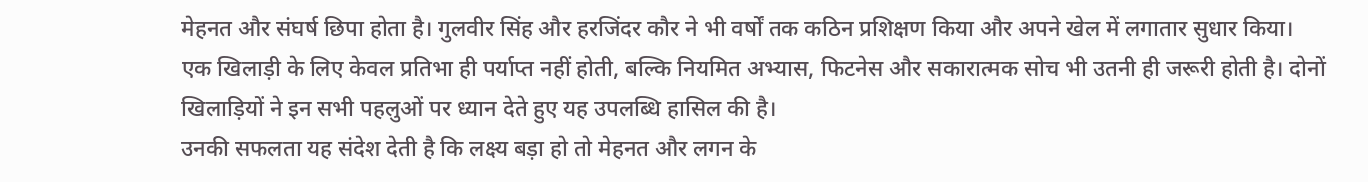मेहनत और संघर्ष छिपा होता है। गुलवीर सिंह और हरजिंदर कौर ने भी वर्षों तक कठिन प्रशिक्षण किया और अपने खेल में लगातार सुधार किया।
एक खिलाड़ी के लिए केवल प्रतिभा ही पर्याप्त नहीं होती, बल्कि नियमित अभ्यास, फिटनेस और सकारात्मक सोच भी उतनी ही जरूरी होती है। दोनों खिलाड़ियों ने इन सभी पहलुओं पर ध्यान देते हुए यह उपलब्धि हासिल की है।
उनकी सफलता यह संदेश देती है कि लक्ष्य बड़ा हो तो मेहनत और लगन के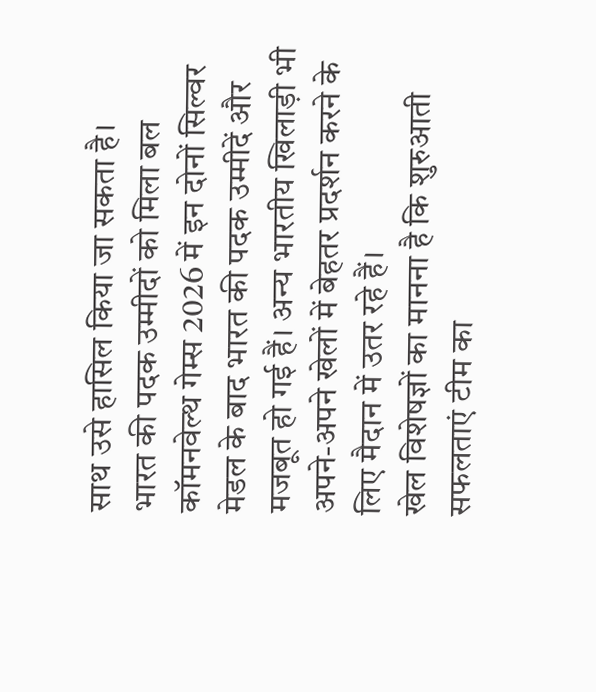साथ उसे हासिल किया जा सकता है।
भारत की पदक उम्मीदों को मिला बल
कॉमनवेल्थ गेम्स 2026 में इन दोनों सिल्वर मेडल के बाद भारत की पदक उम्मीदें और मजबूत हो गई हैं। अन्य भारतीय खिलाड़ी भी अपने-अपने खेलों में बेहतर प्रदर्शन करने के लिए मैदान में उतर रहे हैं।
खेल विशेषज्ञों का मानना है कि शुरुआती सफलताएं टीम का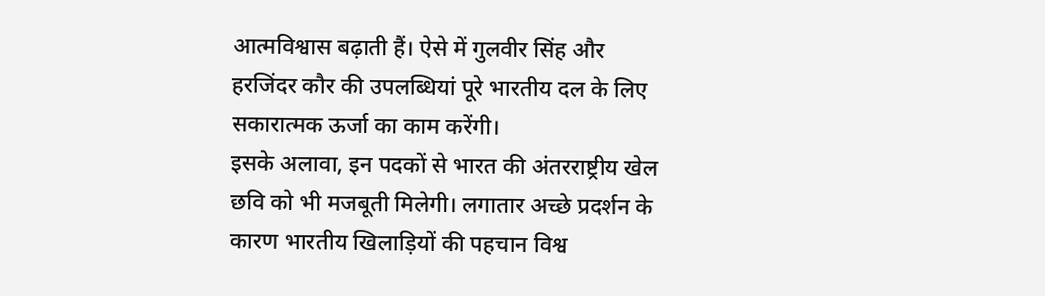आत्मविश्वास बढ़ाती हैं। ऐसे में गुलवीर सिंह और हरजिंदर कौर की उपलब्धियां पूरे भारतीय दल के लिए सकारात्मक ऊर्जा का काम करेंगी।
इसके अलावा, इन पदकों से भारत की अंतरराष्ट्रीय खेल छवि को भी मजबूती मिलेगी। लगातार अच्छे प्रदर्शन के कारण भारतीय खिलाड़ियों की पहचान विश्व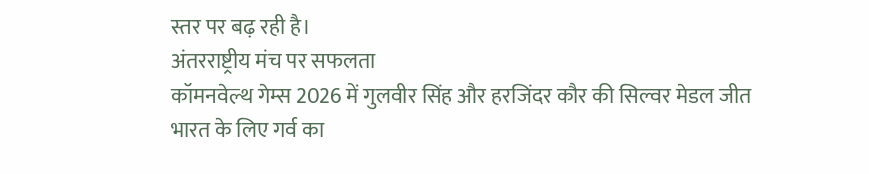स्तर पर बढ़ रही है।
अंतरराष्ट्रीय मंच पर सफलता
कॉमनवेल्थ गेम्स 2026 में गुलवीर सिंह और हरजिंदर कौर की सिल्वर मेडल जीत भारत के लिए गर्व का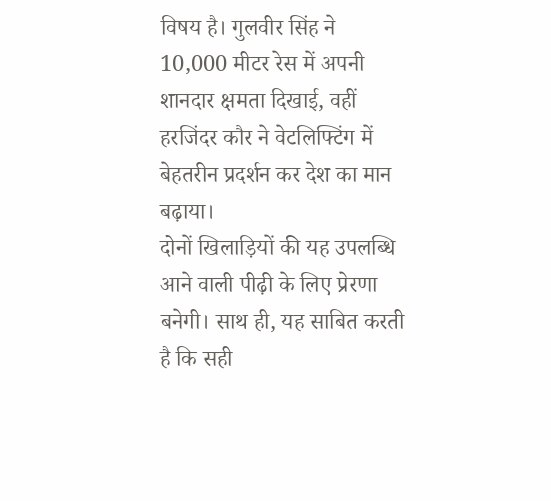विषय है। गुलवीर सिंह ने 10,000 मीटर रेस में अपनी शानदार क्षमता दिखाई, वहीं हरजिंदर कौर ने वेटलिफ्टिंग में बेहतरीन प्रदर्शन कर देश का मान बढ़ाया।
दोनों खिलाड़ियों की यह उपलब्धि आने वाली पीढ़ी के लिए प्रेरणा बनेगी। साथ ही, यह साबित करती है कि सही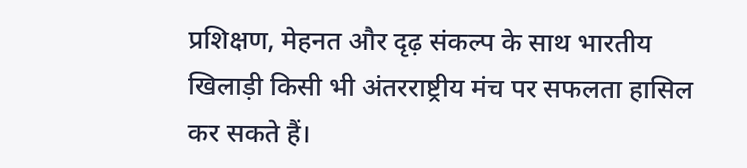प्रशिक्षण, मेहनत और दृढ़ संकल्प के साथ भारतीय खिलाड़ी किसी भी अंतरराष्ट्रीय मंच पर सफलता हासिल कर सकते हैं।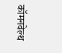कॉमनवेल्थ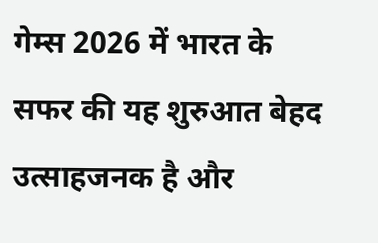गेम्स 2026 में भारत के सफर की यह शुरुआत बेहद उत्साहजनक है और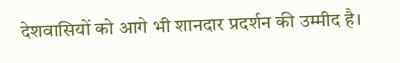देशवासियों को आगे भी शानदार प्रदर्शन की उम्मीद है।